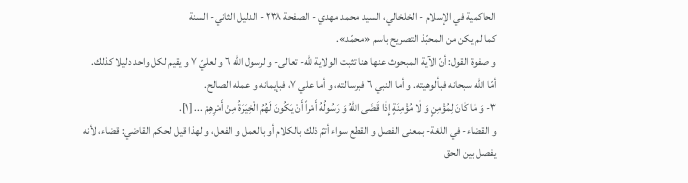الحاكمية في الإسلام - الخلخالي، السيد محمد مهدي - الصفحة ٢٣٨ - الدليل الثاني- السنة
كما لم يكن من المحبّذ التصريح باسم «محمّد».
و صفوة القول: أنّ الآية المبحوث عنها هنا تثبت الولاية للّه- تعالى- و لرسول اللّه ٦ و لعليّ ٧ و يقيم لكل واحد دليلا كذلك.
أمّا اللّه سبحانه فبألوهيته. و أما النبي ٦ فبرسالته، و أما علي ٧، فبإيمانه و عمله الصالح.
٣- وَ مٰا كٰانَ لِمُؤْمِنٍ وَ لٰا مُؤْمِنَةٍ إِذٰا قَضَى اللّٰهُ وَ رَسُولُهُ أَمْراً أَنْ يَكُونَ لَهُمُ الْخِيَرَةُ مِنْ أَمْرِهِمْ ... [١].
و القضاء- في اللغة- بمعنى الفصل و القطع سواء أتمّ ذلك بالكلام أو بالعمل و الفعل، و لهذا قيل لحكم القاضي: قضاء، لأنه يفصل بين الحق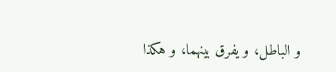و الباطل، و يفرق بينهما، و هكذا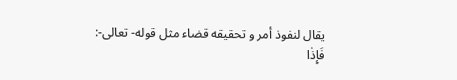يقال لنفوذ أمر و تحقيقه قضاء مثل قوله- تعالى-:
فَإِذٰا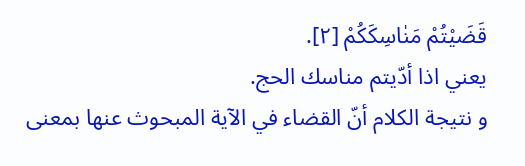قَضَيْتُمْ مَنٰاسِكَكُمْ [٢].
يعني اذا أدّيتم مناسك الحج.
و نتيجة الكلام أنّ القضاء في الآية المبحوث عنها بمعنى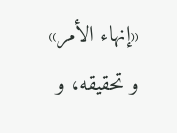«إنهاء الأمر» و تحقيقه، و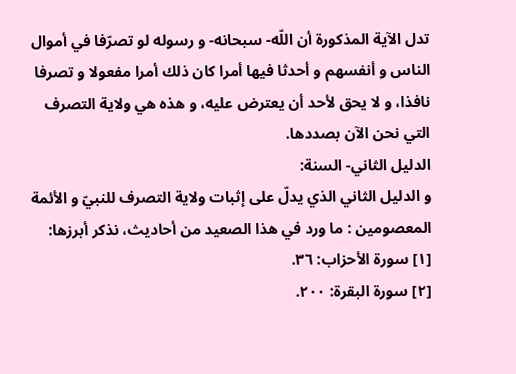تدل الآية المذكورة أن اللّه- سبحانه- و رسوله لو تصرّفا في أموال الناس و أنفسهم و أحدثا فيها أمرا كان ذلك أمرا مفعولا و تصرفا نافذا، و لا يحق لأحد أن يعترض عليه، و هذه هي ولاية التصرف التي نحن الآن بصددها.
الدليل الثاني- السنة:
و الدليل الثاني الذي يدلّ على إثبات ولاية التصرف للنبيّ و الأئمة المعصومين : ما ورد في هذا الصعيد من أحاديث، نذكر أبرزها:
[١] سورة الأحزاب: ٣٦.
[٢] سورة البقرة: ٢٠٠.